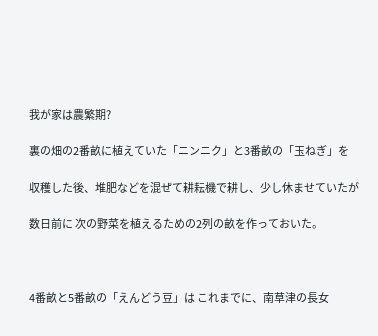我が家は農繁期?

裏の畑の2番畝に植えていた「ニンニク」と3番畝の「玉ねぎ」を

収穫した後、堆肥などを混ぜて耕耘機で耕し、少し休ませていたが

数日前に 次の野菜を植えるための2列の畝を作っておいた。



4番畝と5番畝の「えんどう豆」は これまでに、南草津の長女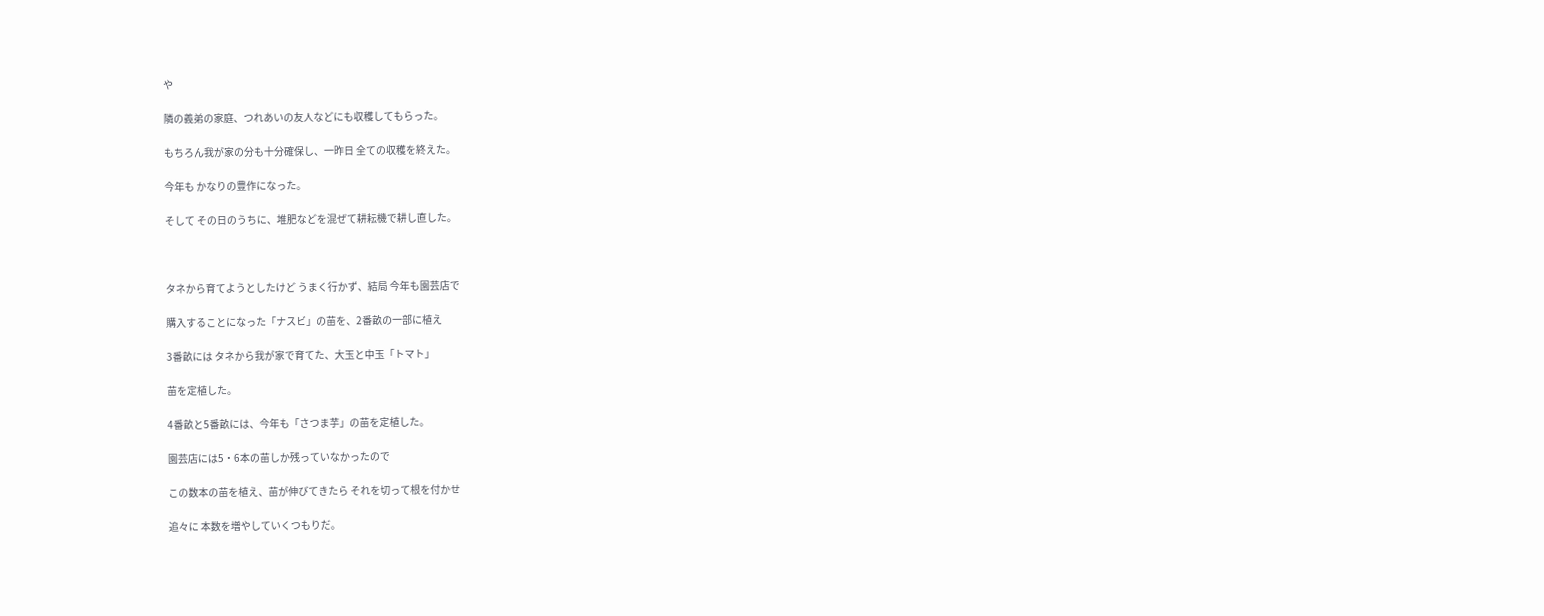や

隣の義弟の家庭、つれあいの友人などにも収穫してもらった。

もちろん我が家の分も十分確保し、一昨日 全ての収穫を終えた。

今年も かなりの豊作になった。

そして その日のうちに、堆肥などを混ぜて耕耘機で耕し直した。



タネから育てようとしたけど うまく行かず、結局 今年も園芸店で

購入することになった「ナスビ」の苗を、2番畝の一部に植え

3番畝には タネから我が家で育てた、大玉と中玉「トマト」

苗を定植した。

4番畝と5番畝には、今年も「さつま芋」の苗を定植した。

園芸店には5・6本の苗しか残っていなかったので

この数本の苗を植え、苗が伸びてきたら それを切って根を付かせ

追々に 本数を増やしていくつもりだ。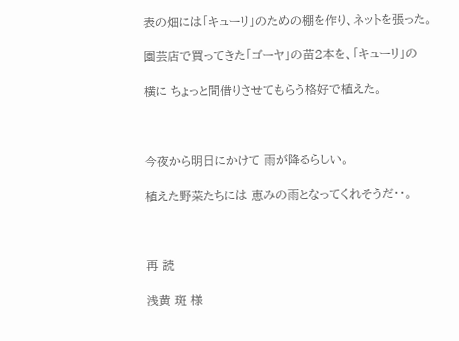表の畑には「キューリ」のための棚を作り、ネットを張った。

園芸店で買ってきた「ゴーヤ」の苗2本を、「キューリ」の

横に ちょっと間借りさせてもらう格好で植えた。



今夜から明日にかけて 雨が降るらしい。

植えた野菜たちには 恵みの雨となってくれそうだ・・。



再 読

浅黄 斑 様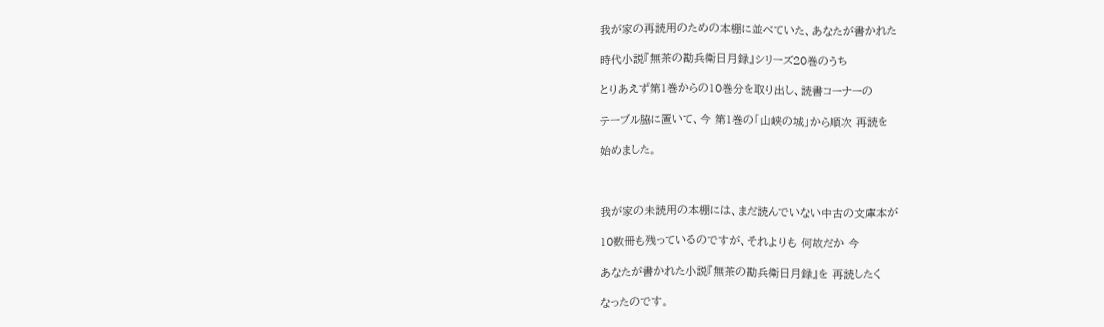我が家の再読用のための本棚に並べていた、あなたが書かれた

時代小説『無茶の勘兵衛日月録』シリーズ20巻のうち

とりあえず第1巻からの10巻分を取り出し、読書コーナーの

テーブル脇に置いて、今 第1巻の「山峡の城」から順次 再読を

始めました。



我が家の未読用の本棚には、まだ読んでいない中古の文庫本が

10数冊も残っているのですが、それよりも 何故だか 今

あなたが書かれた小説『無茶の勘兵衛日月録』を 再読したく

なったのです。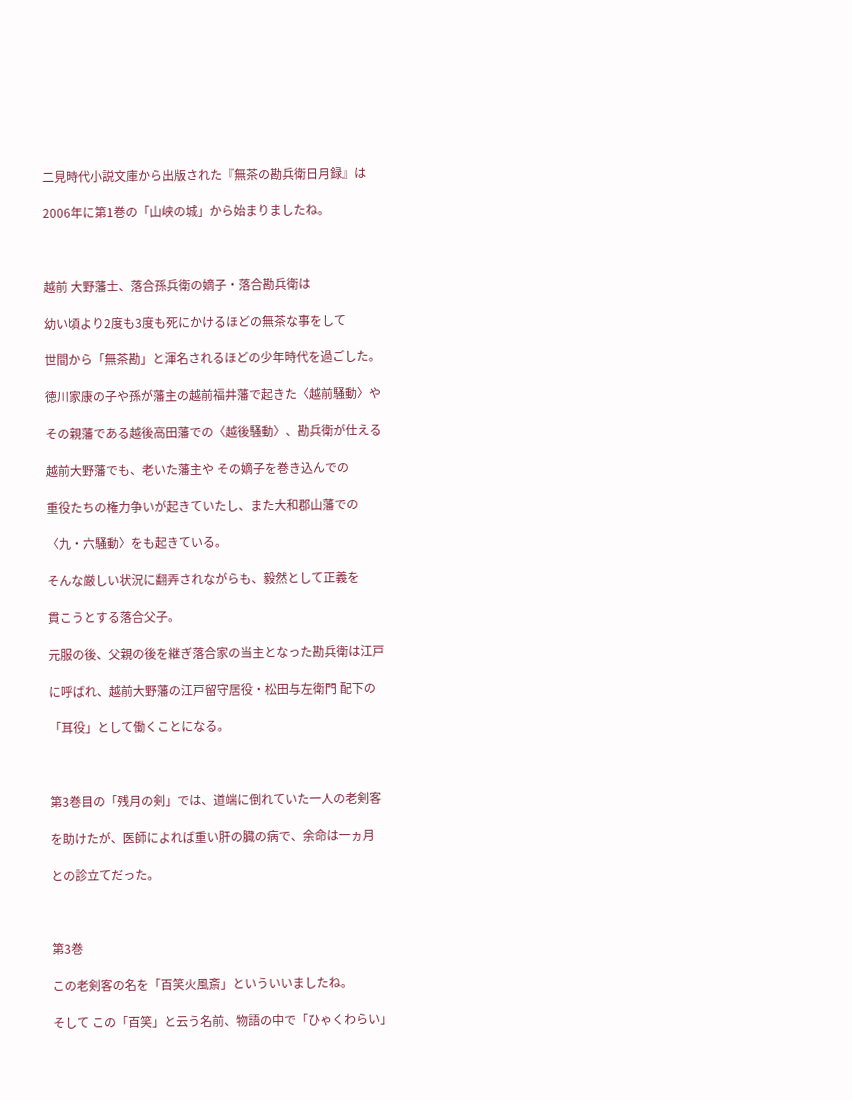二見時代小説文庫から出版された『無茶の勘兵衛日月録』は

2006年に第1巻の「山峡の城」から始まりましたね。



越前 大野藩士、落合孫兵衛の嫡子・落合勘兵衛は

幼い頃より2度も3度も死にかけるほどの無茶な事をして

世間から「無茶勘」と渾名されるほどの少年時代を過ごした。

徳川家康の子や孫が藩主の越前福井藩で起きた〈越前騒動〉や

その親藩である越後高田藩での〈越後騒動〉、勘兵衛が仕える

越前大野藩でも、老いた藩主や その嫡子を巻き込んでの

重役たちの権力争いが起きていたし、また大和郡山藩での

〈九・六騒動〉をも起きている。

そんな厳しい状況に翻弄されながらも、毅然として正義を

貫こうとする落合父子。

元服の後、父親の後を継ぎ落合家の当主となった勘兵衛は江戸

に呼ばれ、越前大野藩の江戸留守居役・松田与左衛門 配下の

「耳役」として働くことになる。



第3巻目の「残月の剣」では、道端に倒れていた一人の老剣客

を助けたが、医師によれば重い肝の臓の病で、余命は一ヵ月

との診立てだった。



第3巻

この老剣客の名を「百笑火風斎」といういいましたね。

そして この「百笑」と云う名前、物語の中で「ひゃくわらい」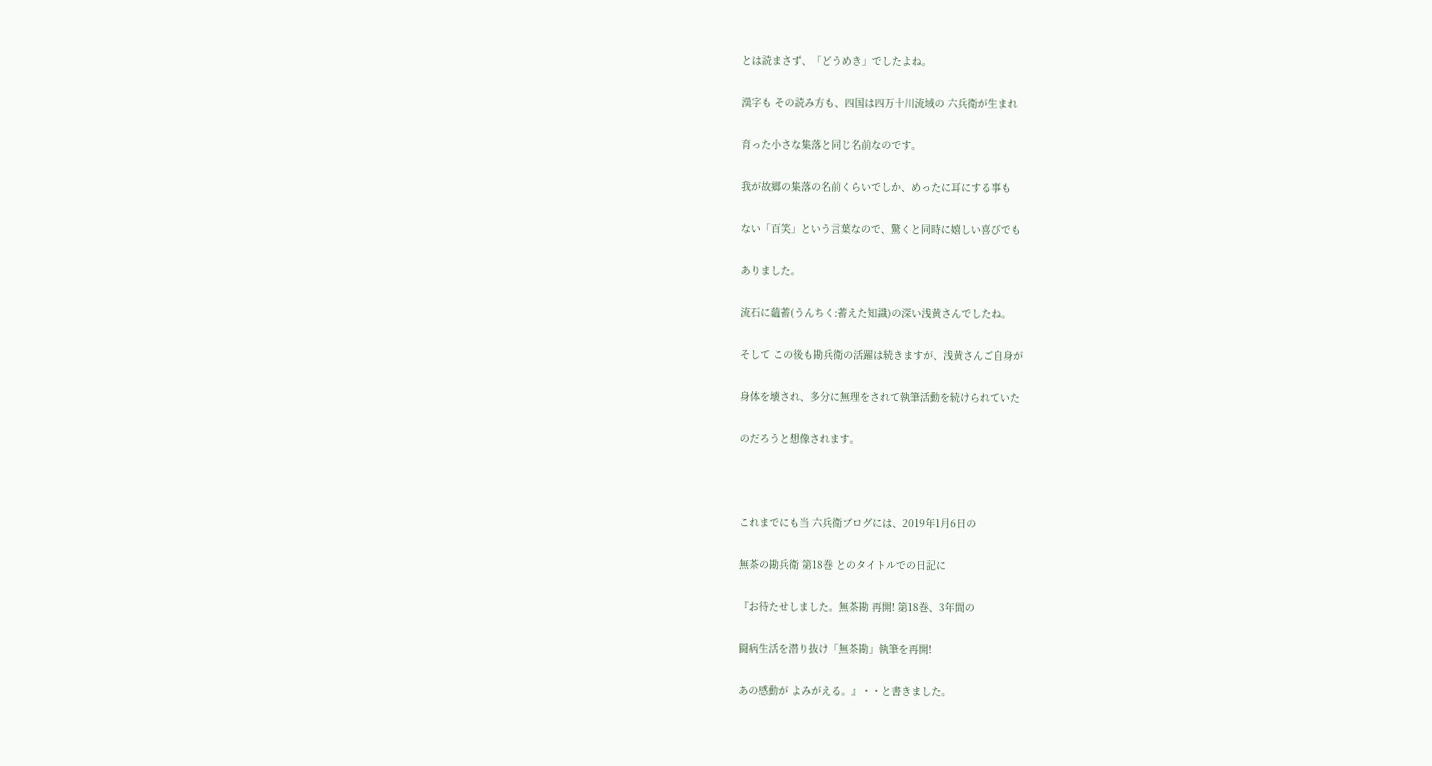とは読まさず、「どうめき」でしたよね。

漢字も その読み方も、四国は四万十川流域の 六兵衛が生まれ

育った小さな集落と同じ名前なのです。

我が故郷の集落の名前くらいでしか、めったに耳にする事も

ない「百笑」という言葉なので、驚くと同時に嬉しい喜びでも

ありました。

流石に蘊蓄(うんちく:蓄えた知識)の深い浅黄さんでしたね。

そして この後も勘兵衛の活躍は続きますが、浅黄さんご自身が

身体を壊され、多分に無理をされて執筆活動を続けられていた

のだろうと想像されます。



これまでにも当 六兵衛ブログには、2019年1月6日の

無茶の勘兵衛 第18巻 とのタイトルでの日記に

『お待たせしました。無茶勘 再開! 第18巻、3年間の

闘病生活を潜り抜け「無茶勘」執筆を再開!

あの感動が よみがえる。』・・と書きました。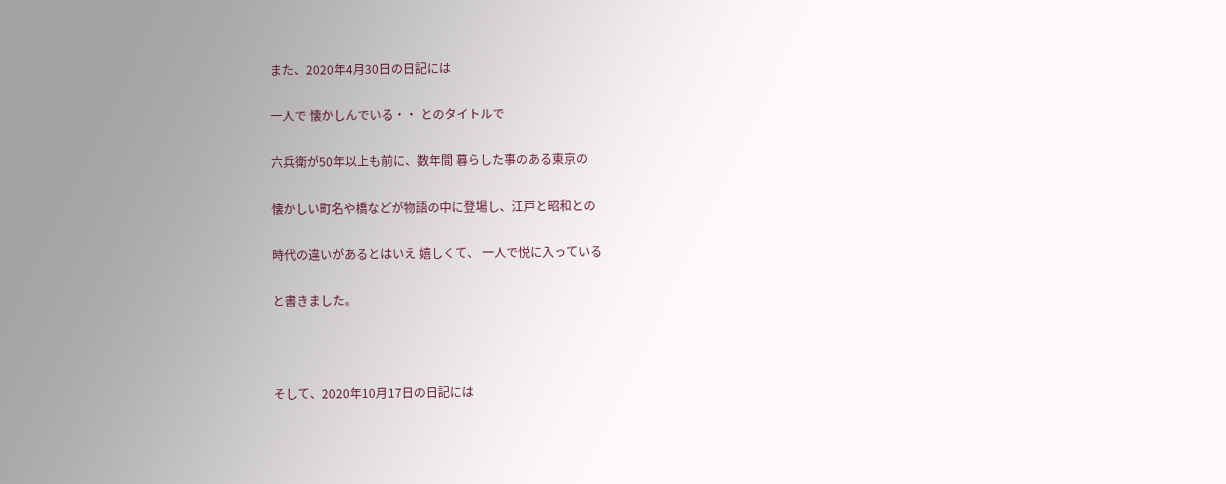また、2020年4月30日の日記には

一人で 懐かしんでいる・・ とのタイトルで

六兵衛が50年以上も前に、数年間 暮らした事のある東京の

懐かしい町名や橋などが物語の中に登場し、江戸と昭和との

時代の違いがあるとはいえ 嬉しくて、 一人で悦に入っている

と書きました。



そして、2020年10月17日の日記には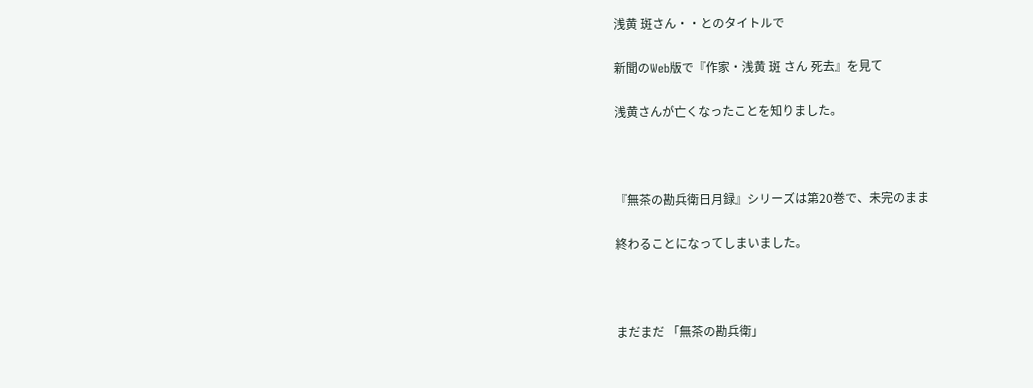浅黄 斑さん・・とのタイトルで

新聞のWeb版で『作家・浅黄 斑 さん 死去』を見て

浅黄さんが亡くなったことを知りました。



『無茶の勘兵衛日月録』シリーズは第20巻で、未完のまま

終わることになってしまいました。



まだまだ 「無茶の勘兵衛」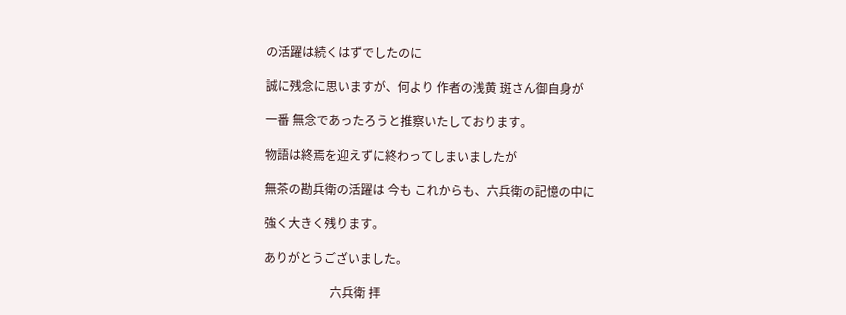の活躍は続くはずでしたのに

誠に残念に思いますが、何より 作者の浅黄 斑さん御自身が

一番 無念であったろうと推察いたしております。

物語は終焉を迎えずに終わってしまいましたが

無茶の勘兵衛の活躍は 今も これからも、六兵衛の記憶の中に

強く大きく残ります。

ありがとうございました。

                      六兵衛 拝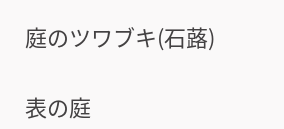庭のツワブキ(石蕗)

表の庭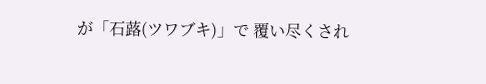が「石蕗(ツワブキ)」で 覆い尽くされ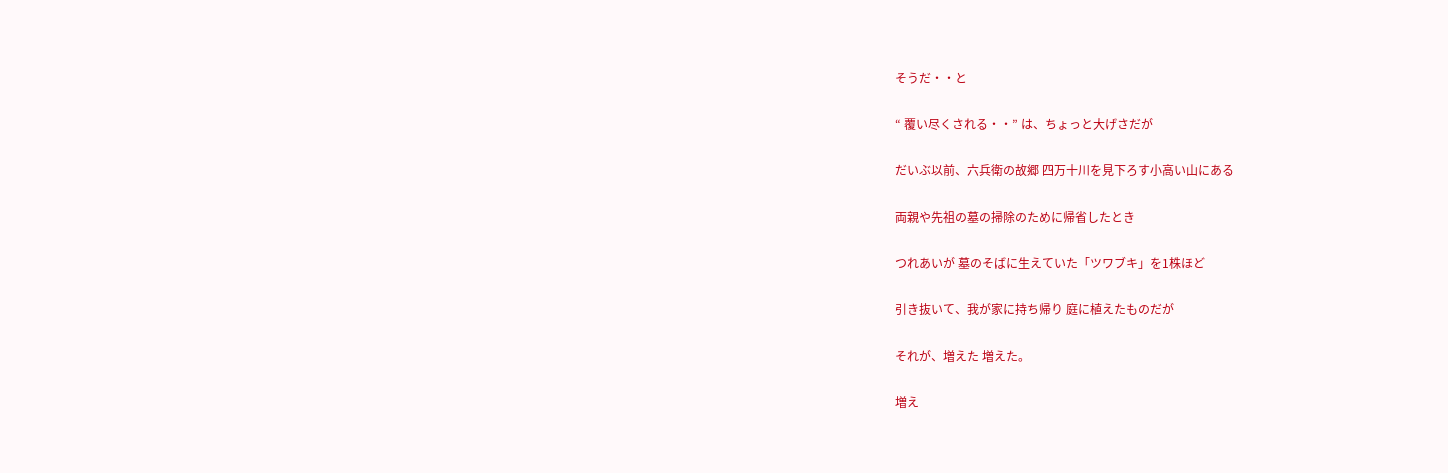そうだ・・と

“ 覆い尽くされる・・” は、ちょっと大げさだが

だいぶ以前、六兵衛の故郷 四万十川を見下ろす小高い山にある

両親や先祖の墓の掃除のために帰省したとき

つれあいが 墓のそばに生えていた「ツワブキ」を1株ほど

引き抜いて、我が家に持ち帰り 庭に植えたものだが

それが、増えた 増えた。

増え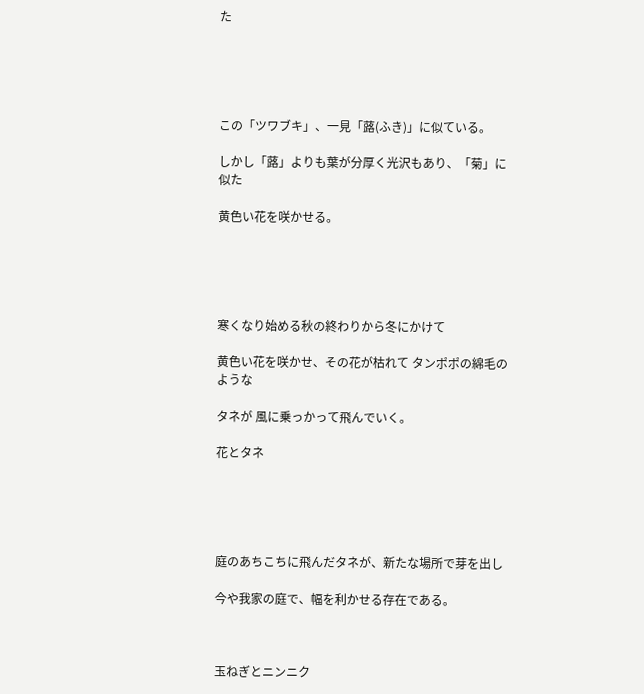た





この「ツワブキ」、一見「蕗(ふき)」に似ている。

しかし「蕗」よりも葉が分厚く光沢もあり、「菊」に似た

黄色い花を咲かせる。





寒くなり始める秋の終わりから冬にかけて

黄色い花を咲かせ、その花が枯れて タンポポの綿毛のような

タネが 風に乗っかって飛んでいく。

花とタネ





庭のあちこちに飛んだタネが、新たな場所で芽を出し

今や我家の庭で、幅を利かせる存在である。



玉ねぎとニンニク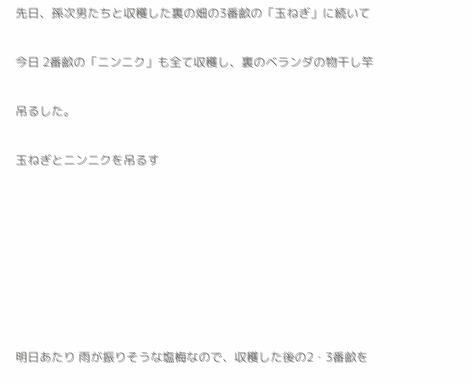先日、孫次男たちと収穫した裏の畑の3番畝の「玉ねぎ」に続いて

今日 2番畝の「ニンニク」も全て収穫し、裏のベランダの物干し竿

吊るした。

玉ねぎとニンニクを吊るす







明日あたり 雨が振りそうな塩梅なので、収穫した後の2・3番畝を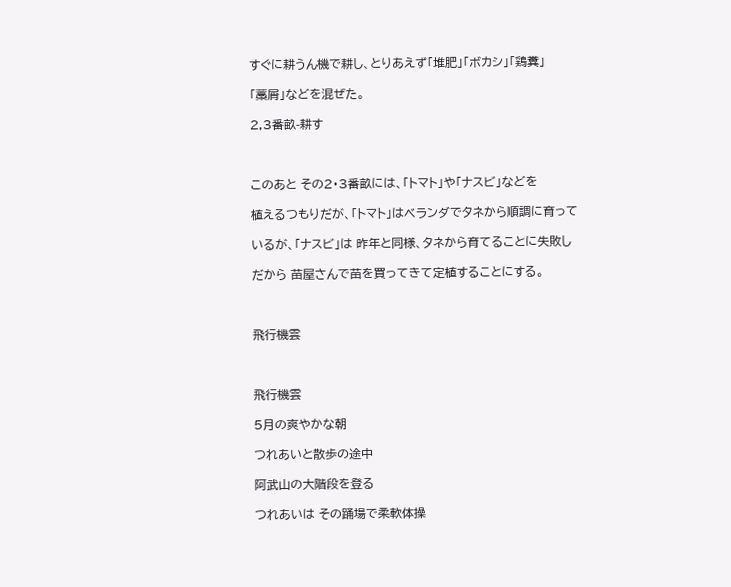すぐに耕うん機で耕し、とりあえず「堆肥」「ボカシ」「鶏糞」

「藁屑」などを混ぜた。

2,3番畝-耕す



このあと その2・3番畝には、「トマト」や「ナスビ」などを

植えるつもりだが、「トマト」はベランダでタネから順調に育って

いるが、「ナスビ」は 昨年と同様、タネから育てることに失敗し

だから 苗屋さんで苗を買ってきて定植することにする。



飛行機雲



飛行機雲

5月の爽やかな朝

つれあいと散歩の途中

阿武山の大階段を登る

つれあいは その踊場で柔軟体操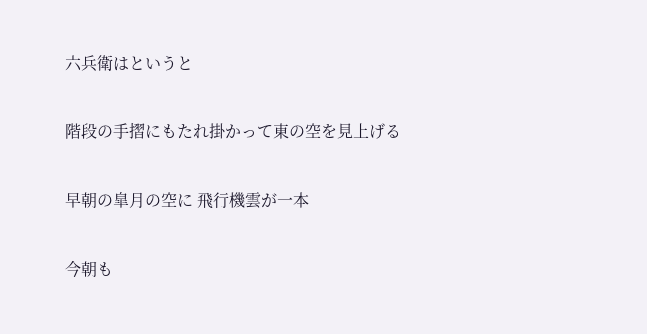六兵衛はというと

階段の手摺にもたれ掛かって東の空を見上げる

早朝の皐月の空に 飛行機雲が一本

今朝も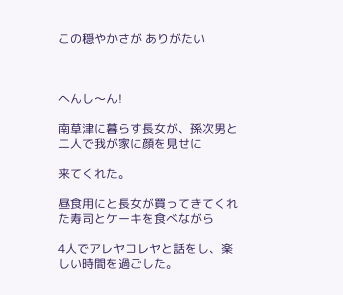この穏やかさが ありがたい



へんし〜ん!

南草津に暮らす長女が、孫次男と二人で我が家に顔を見せに

来てくれた。

昼食用にと長女が買ってきてくれた寿司とケーキを食べながら

4人でアレヤコレヤと話をし、楽しい時間を過ごした。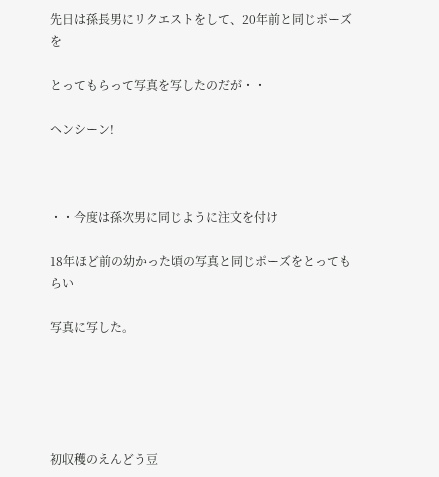先日は孫長男にリクエストをして、20年前と同じポーズを

とってもらって写真を写したのだが・・

ヘンシーン!



・・今度は孫次男に同じように注文を付け

18年ほど前の幼かった頃の写真と同じポーズをとってもらい

写真に写した。





初収穫のえんどう豆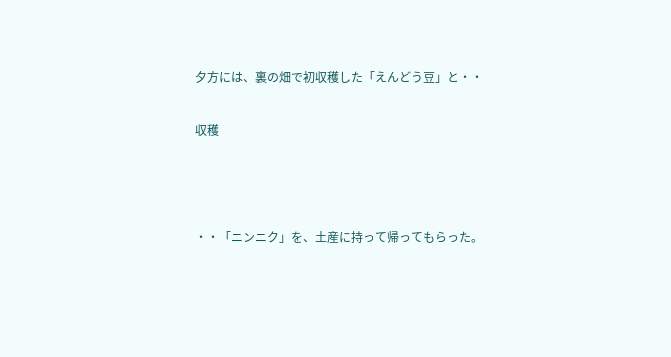夕方には、裏の畑で初収穫した「えんどう豆」と・・

収穫



・・「ニンニク」を、土産に持って帰ってもらった。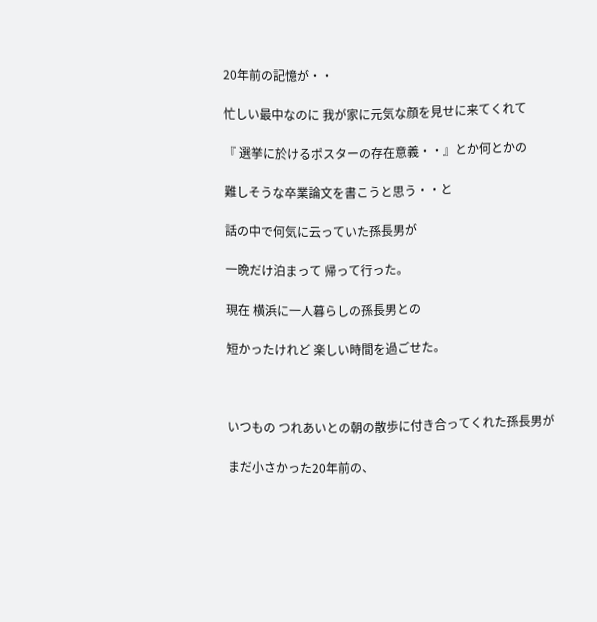20年前の記憶が・・

忙しい最中なのに 我が家に元気な顔を見せに来てくれて

『 選挙に於けるポスターの存在意義・・』とか何とかの

難しそうな卒業論文を書こうと思う・・と

話の中で何気に云っていた孫長男が

一晩だけ泊まって 帰って行った。

現在 横浜に一人暮らしの孫長男との

短かったけれど 楽しい時間を過ごせた。



いつもの つれあいとの朝の散歩に付き合ってくれた孫長男が

まだ小さかった20年前の、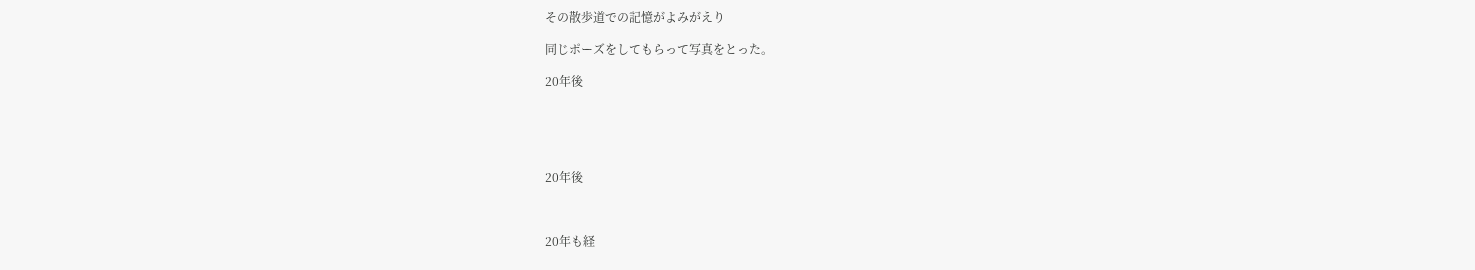その散歩道での記憶がよみがえり

同じポーズをしてもらって写真をとった。

20年後





20年後



20年も経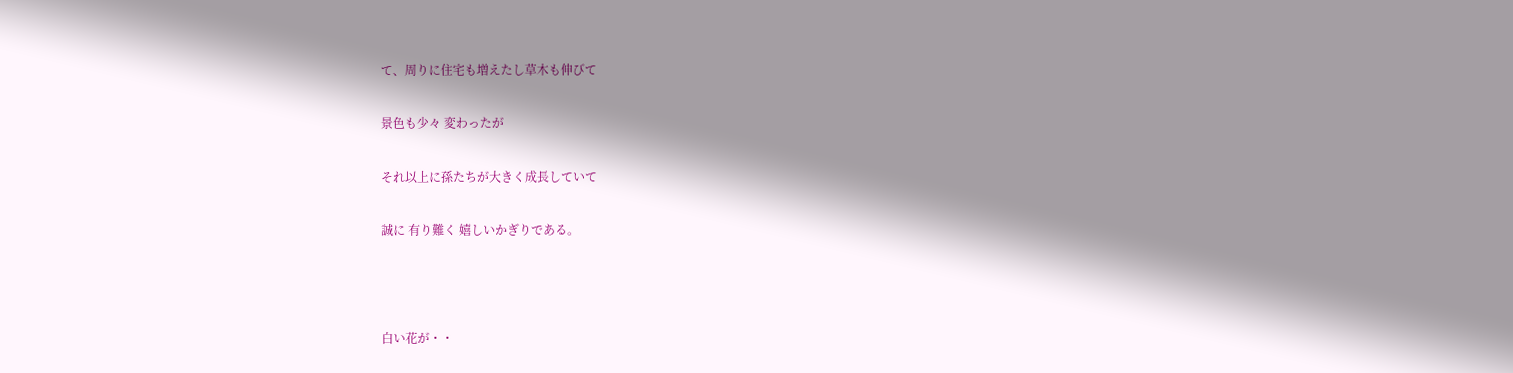て、周りに住宅も増えたし草木も伸びて

景色も少々 変わったが

それ以上に孫たちが大きく成長していて

誠に 有り難く 嬉しいかぎりである。



白い花が・・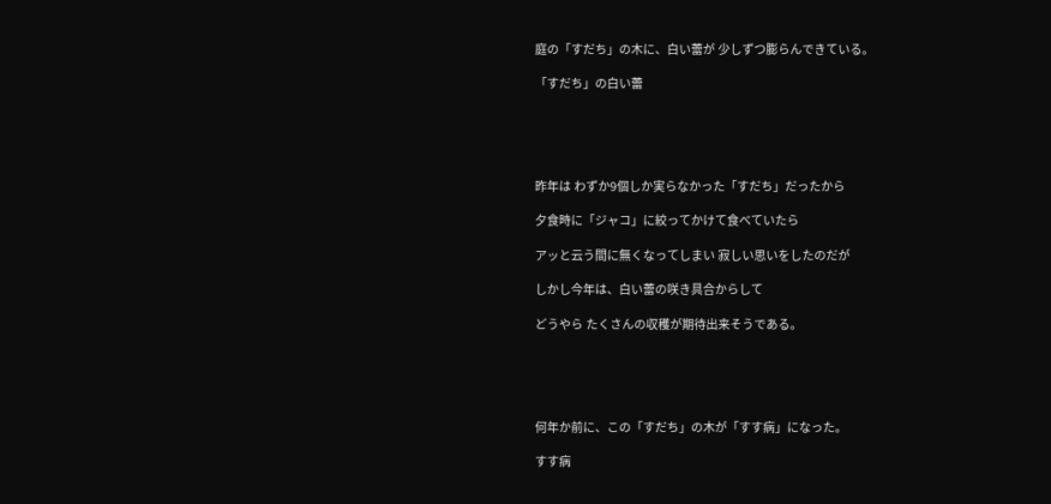庭の「すだち」の木に、白い蕾が 少しずつ膨らんできている。

「すだち」の白い蕾





昨年は わずか9個しか実らなかった「すだち」だったから

夕食時に「ジャコ」に絞ってかけて食べていたら

アッと云う間に無くなってしまい 寂しい思いをしたのだが

しかし今年は、白い蕾の咲き具合からして

どうやら たくさんの収穫が期待出来そうである。





何年か前に、この「すだち」の木が「すす病」になった。

すす病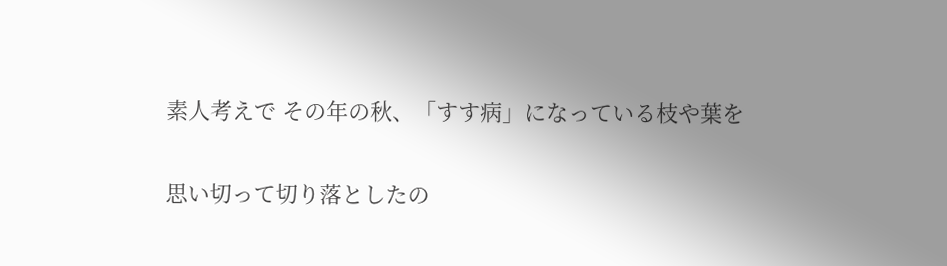素人考えで その年の秋、「すす病」になっている枝や葉を

思い切って切り落としたの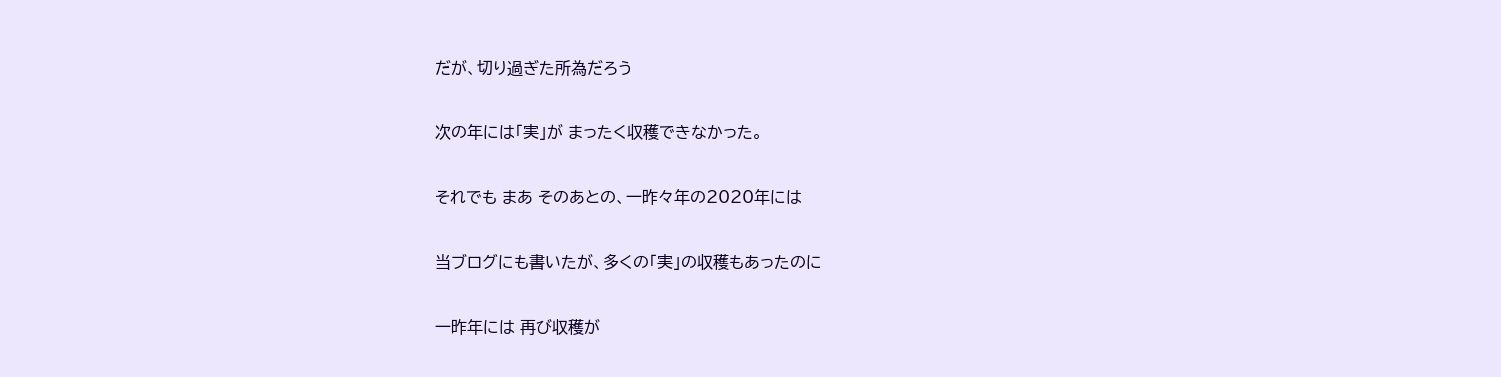だが、切り過ぎた所為だろう

次の年には「実」が まったく収穫できなかった。

それでも まあ そのあとの、一昨々年の2020年には

当ブログにも書いたが、多くの「実」の収穫もあったのに

一昨年には 再び収穫が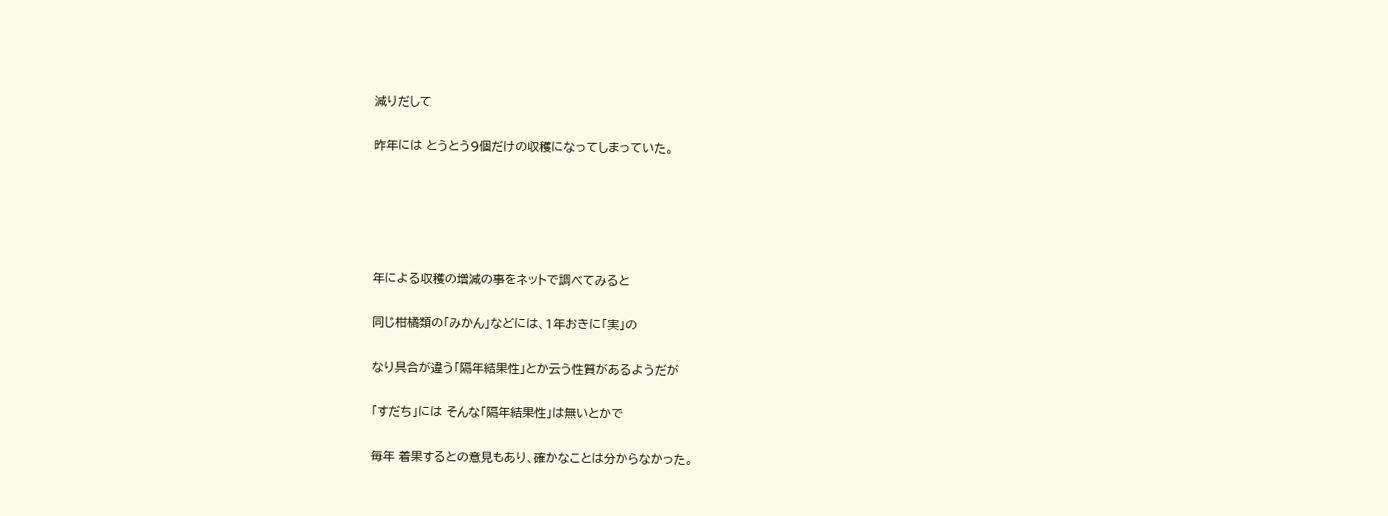減りだして

昨年には とうとう9個だけの収穫になってしまっていた。





年による収穫の増減の事をネットで調べてみると

同じ柑橘類の「みかん」などには、1年おきに「実」の

なり具合が違う「隔年結果性」とか云う性質があるようだが

「すだち」には そんな「隔年結果性」は無いとかで

毎年 着果するとの意見もあり、確かなことは分からなかった。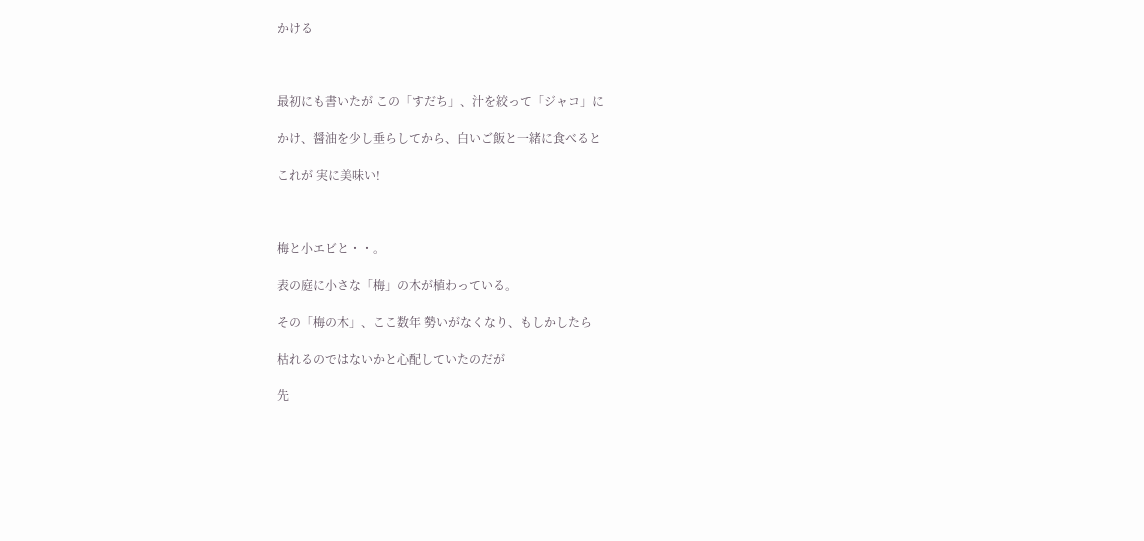かける



最初にも書いたが この「すだち」、汁を絞って「ジャコ」に

かけ、醤油を少し垂らしてから、白いご飯と一緒に食べると

これが 実に美味い!



梅と小エビと・・。

表の庭に小さな「梅」の木が植わっている。

その「梅の木」、ここ数年 勢いがなくなり、もしかしたら

枯れるのではないかと心配していたのだが

先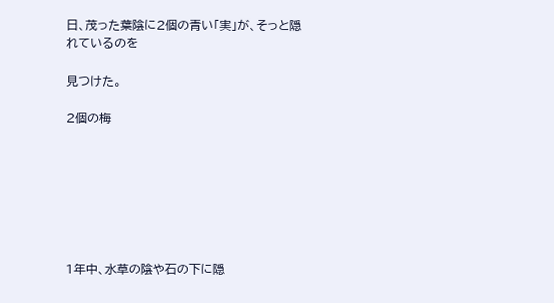日、茂った葉陰に2個の青い「実」が、そっと隠れているのを

見つけた。

2個の梅







1年中、水草の陰や石の下に隠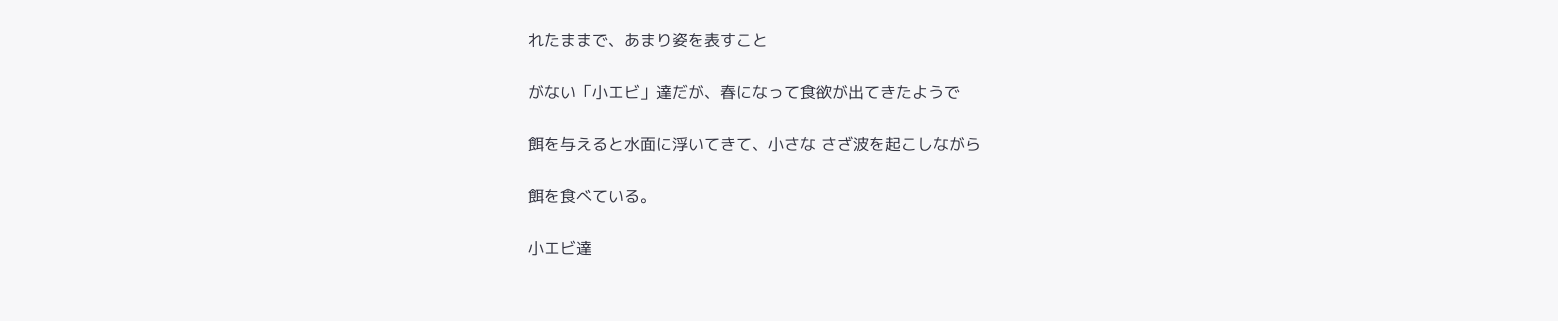れたままで、あまり姿を表すこと

がない「小エビ」達だが、春になって食欲が出てきたようで

餌を与えると水面に浮いてきて、小さな さざ波を起こしながら

餌を食べている。

小エビ達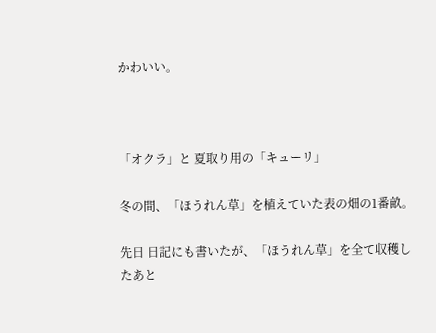かわいい。



「オクラ」と 夏取り用の「キューリ」

冬の間、「ほうれん草」を植えていた表の畑の1番畝。

先日 日記にも書いたが、「ほうれん草」を全て収穫したあと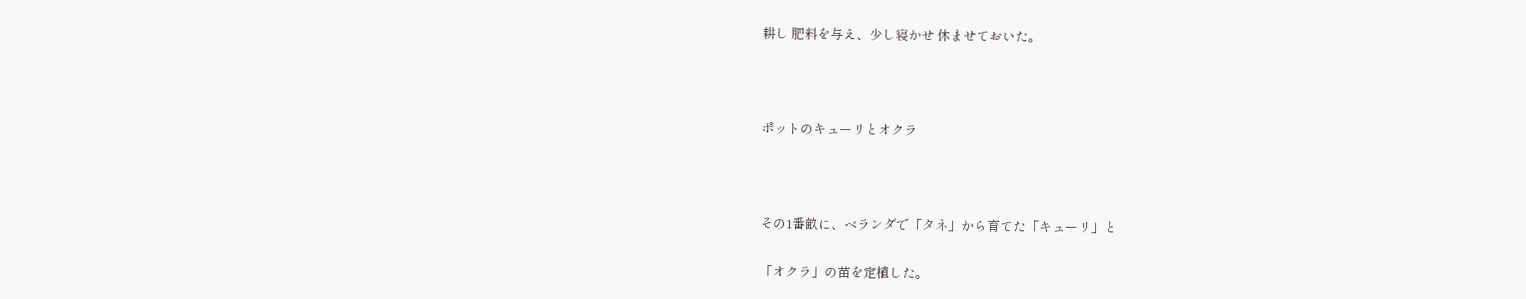耕し 肥料を与え、少し寝かせ 休ませておいた。



ポットのキューリとオクラ



その1番畝に、ベランダで「タネ」から育てた「キューリ」と

「オクラ」の苗を定植した。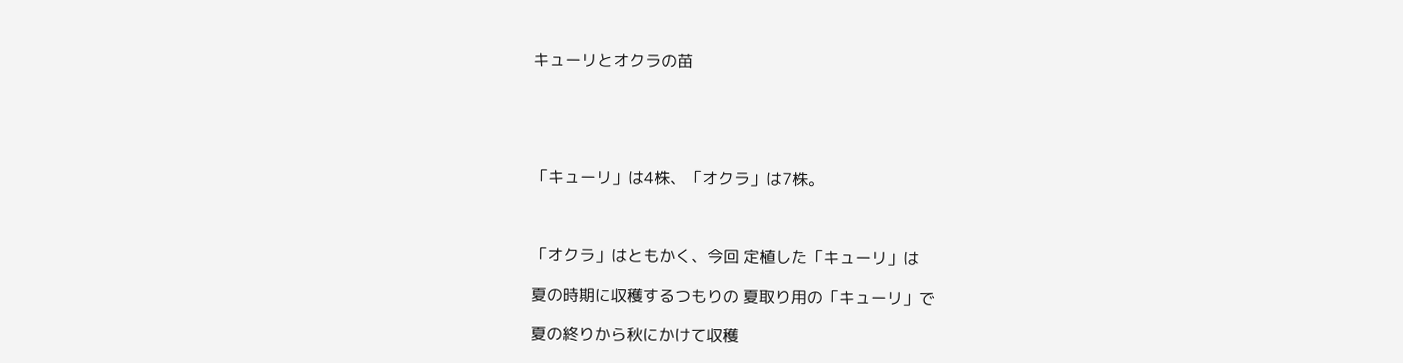キューリとオクラの苗





「キューリ」は4株、「オクラ」は7株。



「オクラ」はともかく、今回 定植した「キューリ」は

夏の時期に収穫するつもりの 夏取り用の「キューリ」で

夏の終りから秋にかけて収穫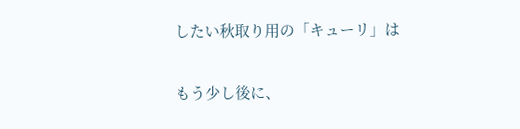したい秋取り用の「キューリ」は

もう少し後に、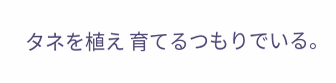タネを植え 育てるつもりでいる。